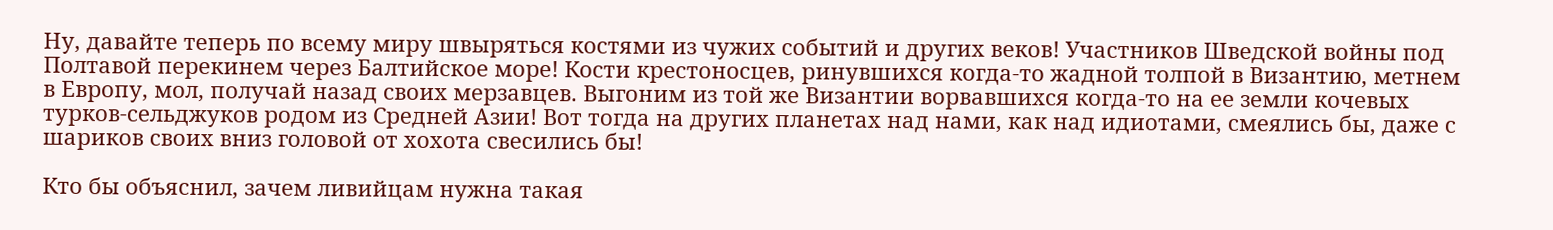Ну, давайте теперь по всему миру швыряться костями из чужих событий и других веков! Участников Шведской войны под Полтавой перекинем через Балтийское море! Кости крестоносцев, ринувшихся когда-то жадной толпой в Византию, метнем в Европу, мол, получай назад своих мерзавцев. Выгоним из той же Византии ворвавшихся когда-то на ее земли кочевых турков-сельджуков родом из Средней Азии! Вот тогда на других планетах над нами, как над идиотами, смеялись бы, даже с шариков своих вниз головой от хохота свесились бы!

Кто бы объяснил, зачем ливийцам нужна такая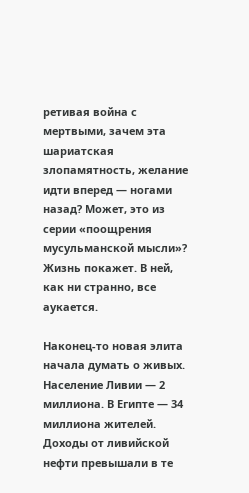ретивая война с мертвыми, зачем эта шариатская злопамятность, желание идти вперед — ногами назад? Может, это из серии «поощрения мусульманской мысли»? Жизнь покажет. В ней, как ни странно, все аукается.

Наконец-то новая элита начала думать о живых. Население Ливии — 2 миллиона. В Египте — 34 миллиона жителей. Доходы от ливийской нефти превышали в те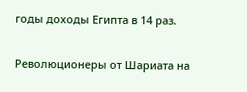годы доходы Египта в 14 раз.

Революционеры от Шариата на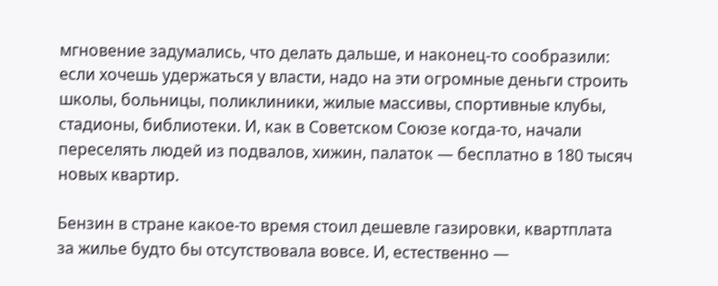мгновение задумались, что делать дальше, и наконец-то сообразили: если хочешь удержаться у власти, надо на эти огромные деньги строить школы, больницы, поликлиники, жилые массивы, спортивные клубы, стадионы, библиотеки. И, как в Советском Союзе когда-то, начали переселять людей из подвалов, хижин, палаток — бесплатно в 180 тысяч новых квартир.

Бензин в стране какое-то время стоил дешевле газировки, квартплата за жилье будто бы отсутствовала вовсе. И, естественно —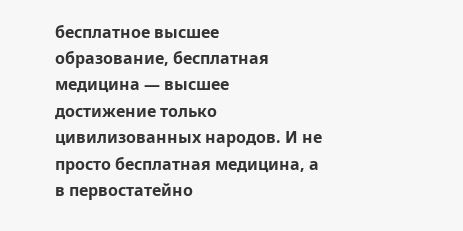бесплатное высшее образование, бесплатная медицина — высшее достижение только цивилизованных народов. И не просто бесплатная медицина, а в первостатейно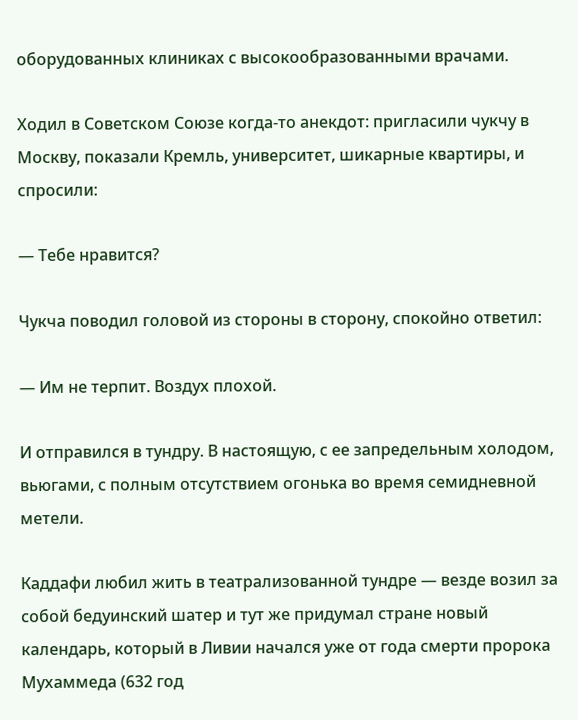оборудованных клиниках с высокообразованными врачами.

Ходил в Советском Союзе когда-то анекдот: пригласили чукчу в Москву, показали Кремль, университет, шикарные квартиры, и спросили:

— Тебе нравится?

Чукча поводил головой из стороны в сторону, спокойно ответил:

— Им не терпит. Воздух плохой.

И отправился в тундру. В настоящую, с ее запредельным холодом, вьюгами, с полным отсутствием огонька во время семидневной метели.

Каддафи любил жить в театрализованной тундре — везде возил за собой бедуинский шатер и тут же придумал стране новый календарь, который в Ливии начался уже от года смерти пророка Мухаммеда (632 год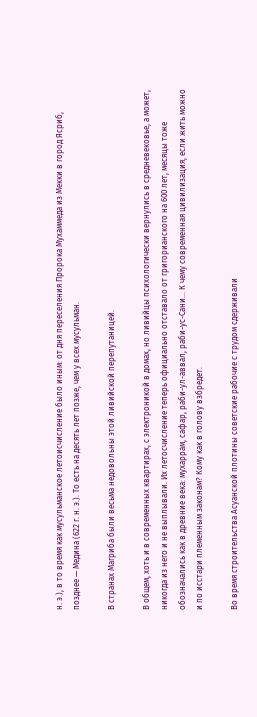н. э.), в то время как мусульманское летоисчисление было иным: от дня переселения Пророка Мухаммеда из Мекки в город Ясриб, позднее — Медина (622 г. н. э.). То есть на десять лет позже, чем у всех мусульман.

В странах Магриба были весьма недовольны этой ливийской перепутаницей.

В общем, хоть и в современных квартирах, с электроникой в домах, но ливийцы психологически вернулись в средневековье, а может, никогда из него и не выплывали. Их летосчисление теперь официально отставало от григорианского на 600 лет, месяцы тоже обозначались как в древние века: мухаррам, сафар, раби-ул-аввал, раби-ус-Сани… К чему современная цивилизация, если жить можно и по исстари племенным законам? Кому как в голову взбредет.

Во время строительства Асуанской плотины советские рабочие с трудом сдерживали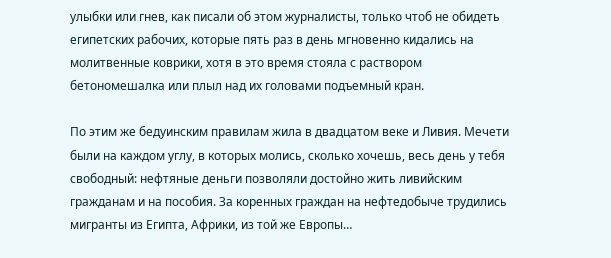улыбки или гнев, как писали об этом журналисты, только чтоб не обидеть египетских рабочих, которые пять раз в день мгновенно кидались на молитвенные коврики, хотя в это время стояла с раствором бетономешалка или плыл над их головами подъемный кран.

По этим же бедуинским правилам жила в двадцатом веке и Ливия. Мечети были на каждом углу, в которых молись, сколько хочешь, весь день у тебя свободный: нефтяные деньги позволяли достойно жить ливийским гражданам и на пособия. За коренных граждан на нефтедобыче трудились мигранты из Египта, Африки, из той же Европы…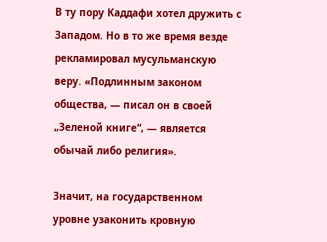В ту пору Каддафи хотел дружить с Западом. Но в то же время везде рекламировал мусульманскую веру. «Подлинным законом общества, — писал он в своей „Зеленой книге“, — является обычай либо религия».

Значит, на государственном уровне узаконить кровную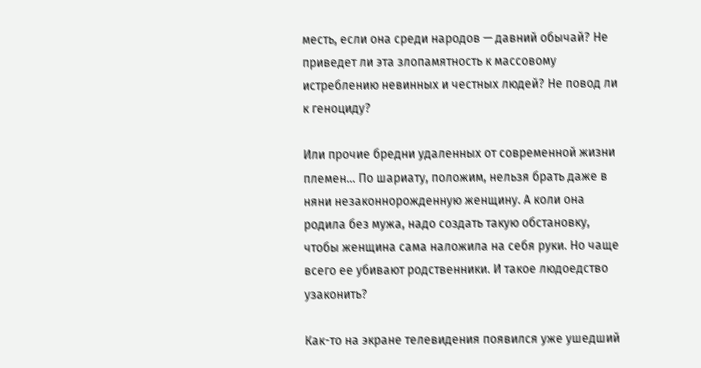месть, если она среди народов — давний обычай? Не приведет ли эта злопамятность к массовому истреблению невинных и честных людей? Не повод ли к геноциду?

Или прочие бредни удаленных от современной жизни племен… По шариату, положим, нельзя брать даже в няни незаконнорожденную женщину. А коли она родила без мужа, надо создать такую обстановку, чтобы женщина сама наложила на себя руки. Но чаще всего ее убивают родственники. И такое людоедство узаконить?

Как-то на экране телевидения появился уже ушедший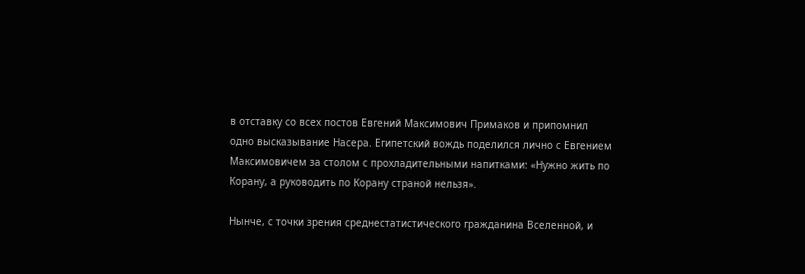в отставку со всех постов Евгений Максимович Примаков и припомнил одно высказывание Насера. Египетский вождь поделился лично с Евгением Максимовичем за столом с прохладительными напитками: «Нужно жить по Корану, а руководить по Корану страной нельзя».

Нынче, с точки зрения среднестатистического гражданина Вселенной, и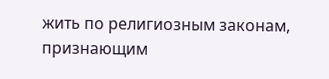жить по религиозным законам, признающим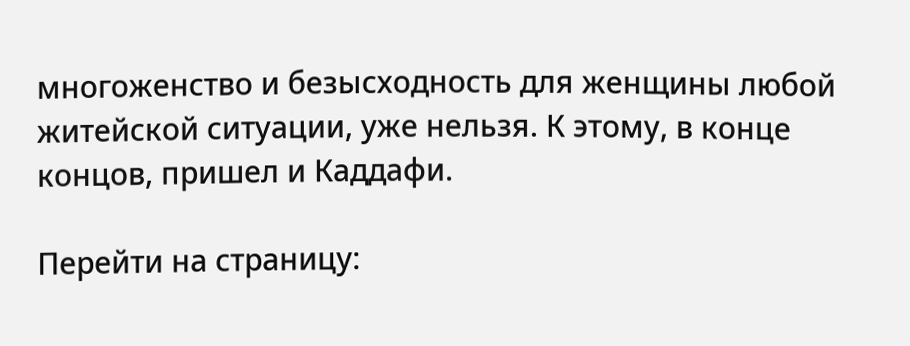многоженство и безысходность для женщины любой житейской ситуации, уже нельзя. К этому, в конце концов, пришел и Каддафи.

Перейти на страницу: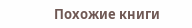Похожие книги